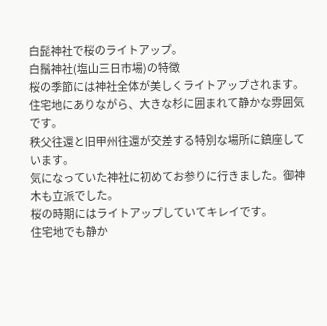白髭神社で桜のライトアップ。
白鬚神社(塩山三日市場)の特徴
桜の季節には神社全体が美しくライトアップされます。
住宅地にありながら、大きな杉に囲まれて静かな雰囲気です。
秩父往還と旧甲州往還が交差する特別な場所に鎮座しています。
気になっていた神社に初めてお参りに行きました。御神木も立派でした。
桜の時期にはライトアップしていてキレイです。
住宅地でも静か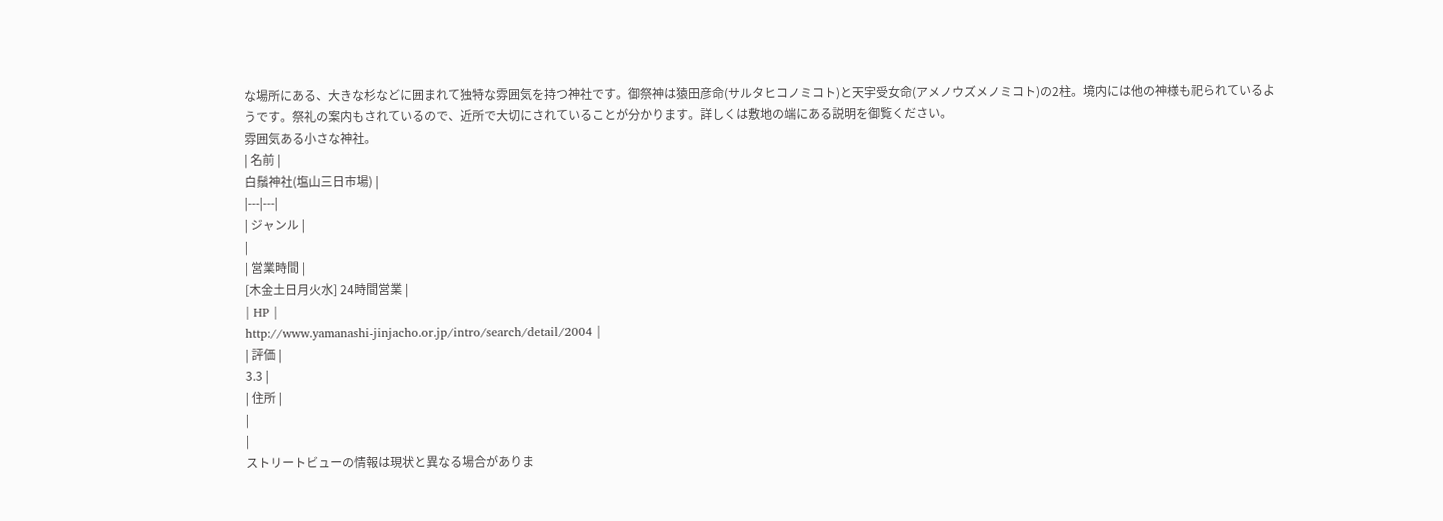な場所にある、大きな杉などに囲まれて独特な雰囲気を持つ神社です。御祭神は猿田彦命(サルタヒコノミコト)と天宇受女命(アメノウズメノミコト)の2柱。境内には他の神様も祀られているようです。祭礼の案内もされているので、近所で大切にされていることが分かります。詳しくは敷地の端にある説明を御覧ください。
雰囲気ある小さな神社。
| 名前 |
白鬚神社(塩山三日市場) |
|---|---|
| ジャンル |
|
| 営業時間 |
[木金土日月火水] 24時間営業 |
| HP |
http://www.yamanashi-jinjacho.or.jp/intro/search/detail/2004 |
| 評価 |
3.3 |
| 住所 |
|
|
ストリートビューの情報は現状と異なる場合がありま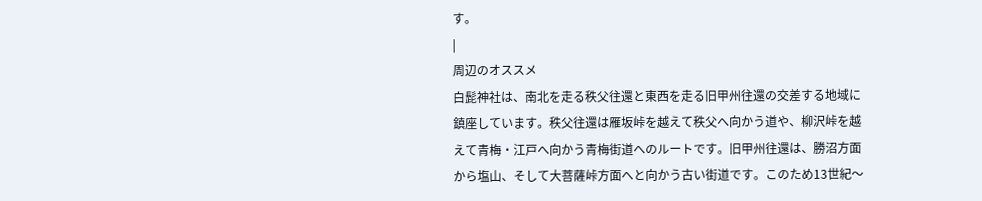す。
|
周辺のオススメ
白髭神社は、南北を走る秩父往還と東西を走る旧甲州往還の交差する地域に鎮座しています。秩父往還は雁坂峠を越えて秩父へ向かう道や、柳沢峠を越えて青梅・江戸へ向かう青梅街道へのルートです。旧甲州往還は、勝沼方面から塩山、そして大菩薩峠方面へと向かう古い街道です。このため13世紀〜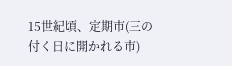15世紀頃、定期市(三の付く日に開かれる市)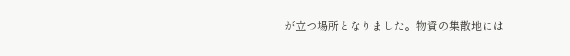が立つ場所となりました。物資の集散地には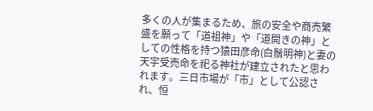多くの人が集まるため、旅の安全や商売繁盛を願って「道祖神」や「道開きの神」としての性格を持つ猿田彦命(白鬚明神)と妻の天宇受売命を祀る神社が建立されたと思われます。三日市場が「市」として公認され、恒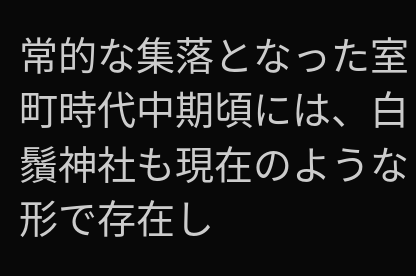常的な集落となった室町時代中期頃には、白鬚神社も現在のような形で存在し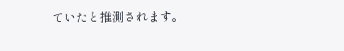ていたと推測されます。